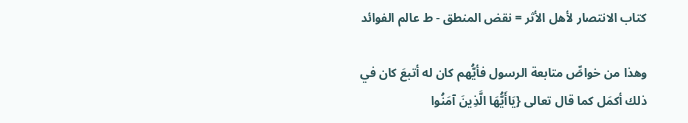كتاب الانتصار لأهل الأثر = نقض المنطق - ط عالم الفوائد

وهذا من خواصِّ متابعة الرسول فأيُّهم كان له أتبعَ كان في ذلك أكمَل كما قال تعالى {يَاأَيُّهَا الَّذِينَ آمَنُوا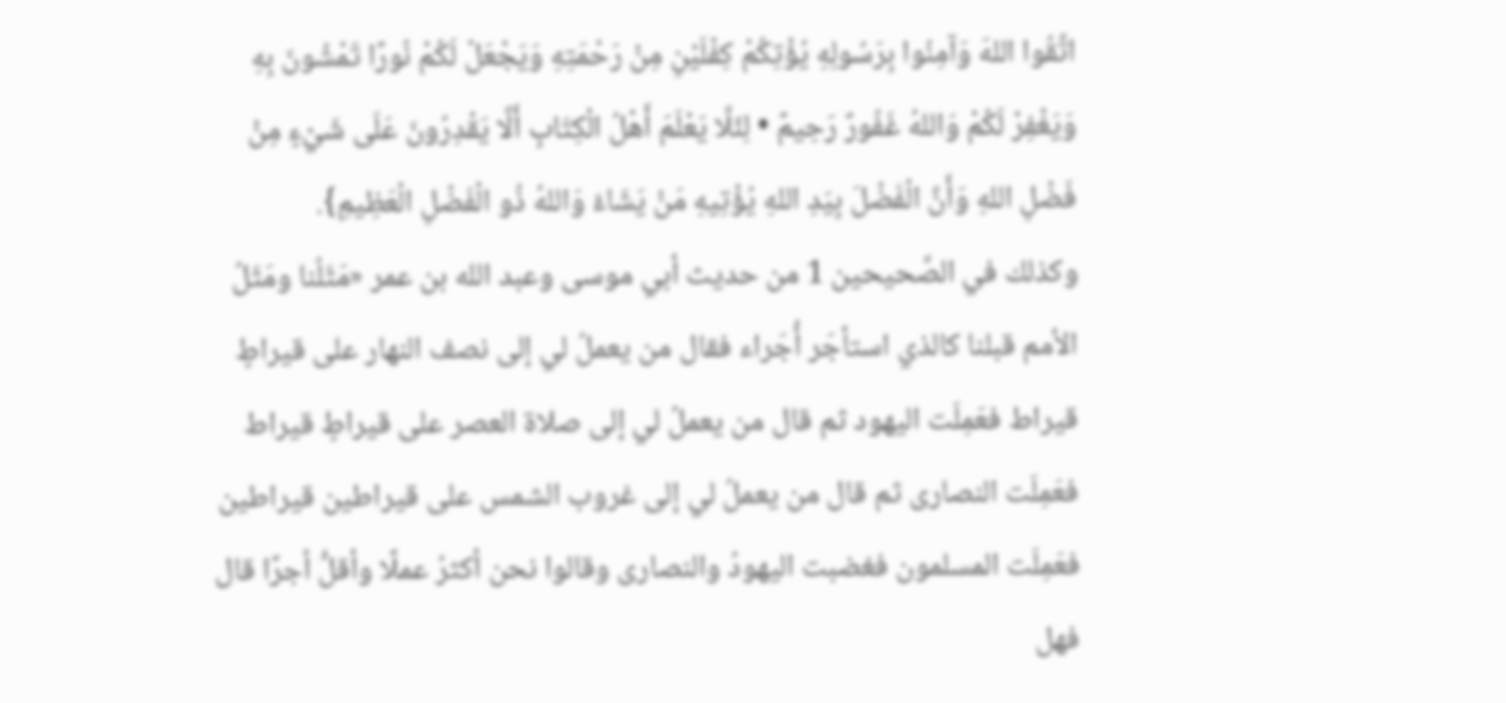اتَّقُوا اللهَ وَآمِنُوا بِرَسُولِهِ يُؤْتِكُمْ كِفْلَيْنِ مِنْ رَحْمَتِهِ وَيَجْعَلْ لَكُمْ نُورًا تَمْشُونَ بِهِ وَيَغْفِرْ لَكُمْ وَاللهُ غَفُورٌ رَحِيمٌ • لِئَلَّا يَعْلَمَ أَهْلُ الْكِتَابِ أَلَّا يَقْدِرُونَ عَلَى شَيْءٍ مِنْ فَضْلِ اللهِ وَأَنَّ الْفَضْلَ بِيَدِ اللهِ يُؤْتِيهِ مَنْ يَشَاءُ وَاللهُ ذُو الْفَضْلِ الْعَظِيمِ}.
وكذلك في الصَّحيحين 1 من حديث أبي موسى وعبد الله بن عمر «مَثَلُنا ومَثَلُ الأمم قبلنا كالذي استأجَر أُجَراء فقال من يعملُ لي إلى نصف النهار على قيراطٍ قيراط فعَمِلَت اليهود ثم قال من يعملُ لي إلى صلاة العصر على قيراطٍ قيراط فعَمِلَت النصارى ثم قال من يعملُ لي إلى غروب الشمس على قيراطين قيراطين فعَمِلَت المسلمون فغضبت اليهودُ والنصارى وقالوا نحن أكثرُ عملًا وأقلُّ أجرًا قال فهل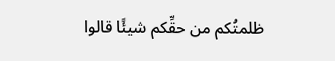ظلمتُكم من حقِّكم شيئًا قالوا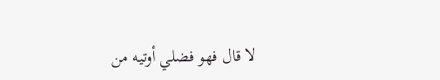لا قال فهو فضلي أوتيه من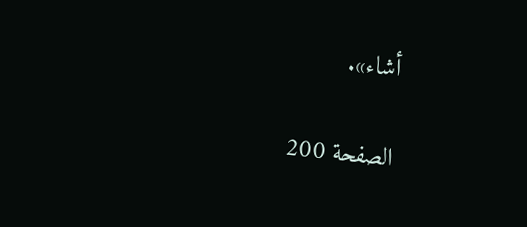أشاء».

الصفحة 200